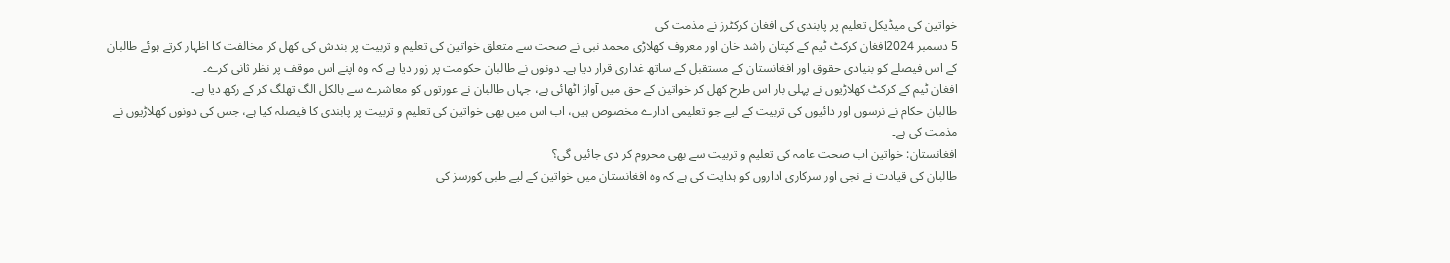خواتین کی میڈیکل تعلیم پر پابندی کی افغان کرکٹرز نے مذمت کی
5 دسمبر 2024افغان کرکٹ ٹیم کے کپتان راشد خان اور معروف کھلاڑی محمد نبی نے صحت سے متعلق خواتین کی تعلیم و تربیت پر بندش کی کھل کر مخالفت کا اظہار کرتے ہوئے طالبان کے اس فیصلے کو بنیادی حقوق اور افغانستان کے مستقبل کے ساتھ غداری قرار دیا ہے۔ دونوں نے طالبان حکومت پر زور دیا ہے کہ وہ اپنے اس موقف پر نظر ثانی کرے۔
افغان ٹیم کے کرکٹ کھلاڑیوں نے پہلی بار اس طرح کھل کر خواتین کے حق میں آواز اٹھائی ہے، جہاں طالبان نے عورتوں کو معاشرے سے بالکل الگ تھلگ کر کے رکھ دیا ہے۔
طالبان حکام نے نرسوں اور دائیوں کی تربیت کے لیے جو تعلیمی ادارے مخصوص ہیں، اب اس میں بھی خواتین کی تعلیم و تربیت پر پابندی کا فیصلہ کیا ہے، جس کی دونوں کھلاڑیوں نے مذمت کی ہے۔
افغانستان: خواتین اب صحت عامہ کی تعلیم و تربیت سے بھی محروم کر دی جائیں گی؟
طالبان کی قیادت نے نجی اور سرکاری اداروں کو ہدایت کی ہے کہ وہ افغانستان میں خواتین کے لیے طبی کورسز کی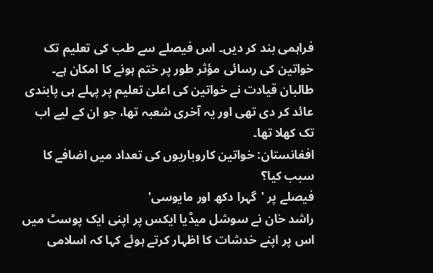فراہمی بند کر دیں۔ اس فیصلے سے طب کی تعلیم تک خواتین کی رسائی مؤثر طور پر ختم ہونے کا امکان ہے۔
طالبان قیادت نے خواتین کی اعلیٰ تعلیم پر پہلے ہی پابندی عائد کر دی تھی اور یہ آخری شعبہ تھا، جو ان کے لیے اب تک کھلا تھا۔
افغانستان: خواتین کاروباریوں کی تعداد میں اضافے کا سبب کیا؟
فیصلے پر 'گہرا دکھ اور مایوسی'
راشد خان نے سوشل میڈيا ایکس پر اپنی ایک پوسٹ میں اس پر اپنے خدشات کا اظہار کرتے ہوئے کہا کہ اسلامی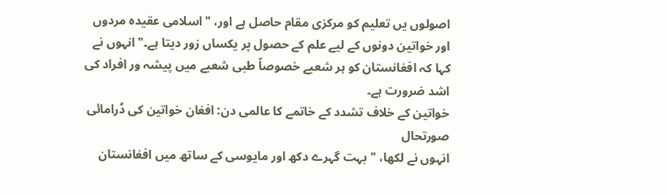اصولوں یں تعلیم کو مرکزی مقام حاصل ہے اور، "اسلامی عقیدہ مردوں اور خواتین دونوں کے لیے علم کے حصول پر یکساں زور دیتا ہے۔" انہوں نے کہا کہ افغانستان کو ہر شعبے خصوصاً طبی شعبے میں پیشہ ور افراد کی اشد ضرورت ہے۔
خواتین کے خلاف تشدد کے خاتمے کا عالمی دن: افغان خواتین کی ڈرامائی صورتحال
انہوں نے لکھا، "بہت گہرے دکھ اور مایوسی کے ساتھ میں افغانستان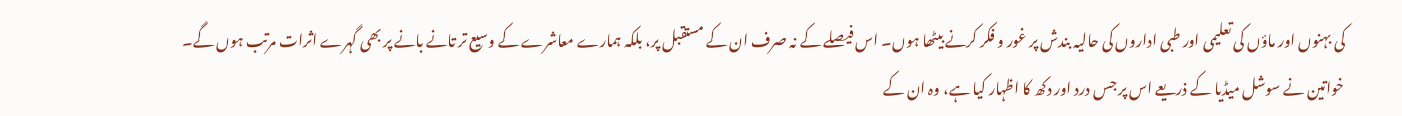کی بہنوں اور ماؤں کی تعلیمی اور طبی اداروں کی حالیہ بندش پر غور و فکر کرنے بیٹھا ہوں۔ اس فیصلے کے نہ صرف ان کے مستقبل پر، بلکہ ہمارے معاشرے کے وسیع تر تانے بانے پر بھی گہرے اثرات مرتب ہوں گے۔ خواتین نے سوشل میڈیا کے ذریعے اس پر جس درد اور دکھ کا اظہار کیا ہے، وہ ان کے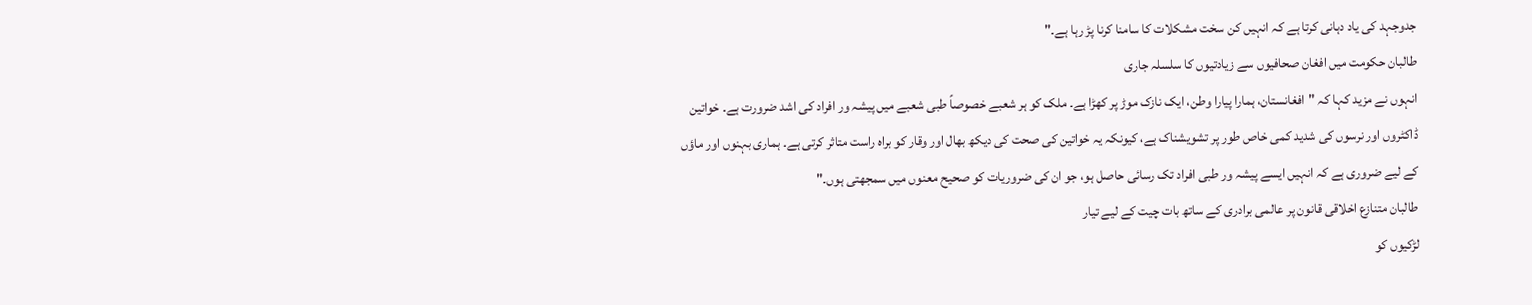جدوجہد کی یاد دہانی کرتا ہے کہ انہیں کن سخت مشکلات کا سامنا کرنا پڑ رہا ہے۔"
طالبان حکومت میں افغان صحافیوں سے زیادتیوں کا سلسلہ جاری
انہوں نے مزید کہا کہ "افغانستان، ہمارا پیارا وطن، ایک نازک موڑ پر کھڑا ہے۔ ملک کو ہر شعبے خصوصاً طبی شعبے میں پیشہ ور افراد کی اشد ضرورت ہے۔ خواتین ڈاکٹروں اور نرسوں کی شدید کمی خاص طور پر تشویشناک ہے، کیونکہ یہ خواتین کی صحت کی دیکھ بھال اور وقار کو براہ راست متاثر کرتی ہے۔ ہماری بہنوں اور ماؤں کے لیے ضروری ہے کہ انہیں ایسے پیشہ ور طبی افراد تک رسائی حاصل ہو، جو ان کی ضروریات کو صحیح معنوں میں سمجھتی ہوں۔"
طالبان متنازع اخلاقی قانون پر عالمی برادری کے ساتھ بات چیت کے لیے تیار
لڑکیوں کو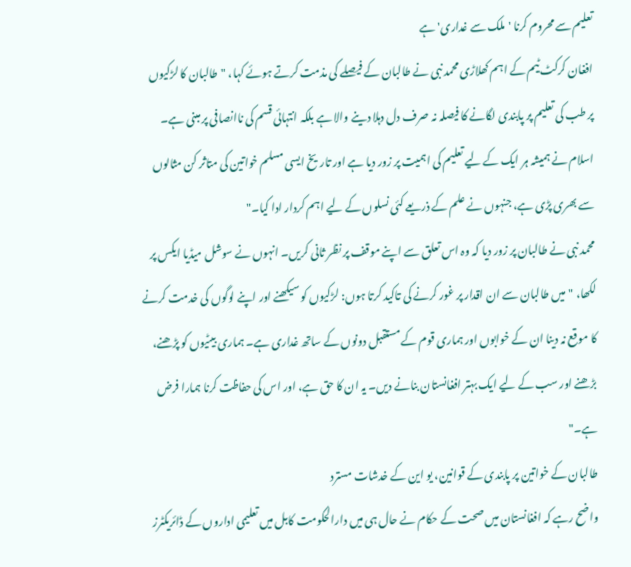تعلیم سے محروم کرنا 'ملک سے غداری' ہے
افغان کرکٹ ٹیم کے اہم کھلاڑی محمد نبی نے طالبان کے فیصلے کی مذمت کرتے ہوئے کہا، "طالبان کا لڑکیوں پر طب کی تعلیم پر پابندی لگانے کا فیصلہ نہ صرف دل دہلا دینے والا ہے بلکہ انتہائی قسم کی ناانصافی پر مبنی ہے۔ اسلام نے ہمیشہ ہر ایک کے لیے تعلیم کی اہمیت پر زور دیا ہے اور تاریخ ایسی مسلم خواتین کی متاثر کن مثالوں سے بھری پڑی ہے، جنہوں نے علم کے ذریعے کئی نسلوں کے لیے اہم کردار ادا کیا۔"
محمد نبی نے طالبان پر زور دیا کہ وہ اس تعلق سے اپنے موقف پر نظر ثانی کریں۔ انہوں نے سوشل میڈيا ایکس پر لکھا، "میں طالبان سے ان اقدار پر غور کرنے کی تاکید کرتا ہوں: لڑکیوں کو سیکھنے اور اپنے لوگوں کی خدمت کرنے کا موقع نہ دینا ان کے خوابوں اور ہماری قوم کے مستقبل دونوں کے ساتھ غداری ہے۔ ہماری بیٹیوں کو پڑھنے، بڑھنے اور سب کے لیے ایک بہتر افغانستان بنانے دیں۔ یہ ان کا حق ہے، اور اس کی حفاظت کرنا ہمارا فرض ہے۔"
طالبان کے خواتین پر پابندی کے قوانین، یو این کے خدشات مسترد
واضح رہے کہ افغانستان میں صحت کے حکام نے حال ہی میں دارالحکومت کابل میں تعلیمی اداروں کے ڈائریکٹرز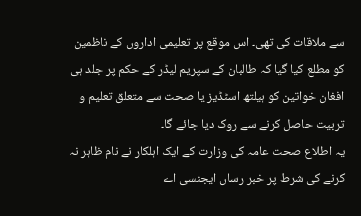سے ملاقات کی تھی۔ اس موقع پر تعلیمی اداروں کے ناظمین کو مطلع کیا گیا کہ طالبان کے سپریم لیڈر کے حکم پر جلد ہی افغان خواتین کو ہیلتھ اسٹڈیز یا صحت سے متعلق تعلیم و تربیت حاصل کرنے سے روک دیا جائے گا۔
یہ اطلاع صحت عامہ کی وزارت کے ایک اہلکار نے نام ظاہر نہ کرنے کی شرط پر خبر رساں ایجنسی اے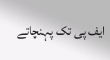ایف پی تک پہنچاتے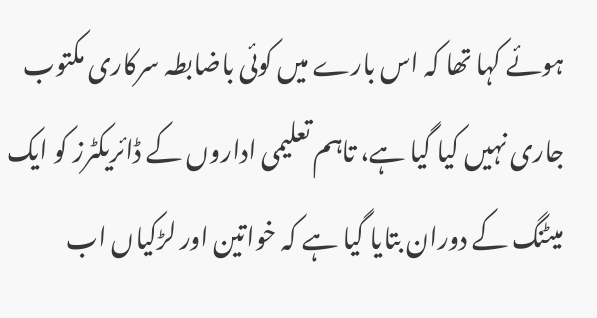ہوئے کہا تھا کہ اس بارے میں کوئی باضابطہ سرکاری مکتوب جاری نہیں کیا گیا ہے، تاہم تعلیمی اداروں کے ڈائریکٹرز کو ایک میٹنگ کے دوران بتایا گیا ہے کہ خواتین اور لڑکیاں اب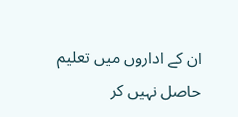ان کے اداروں میں تعلیم حاصل نہیں کر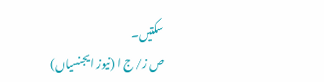سکتیں۔
ص ز/ ج ا (نیوز ایجنسیاں)